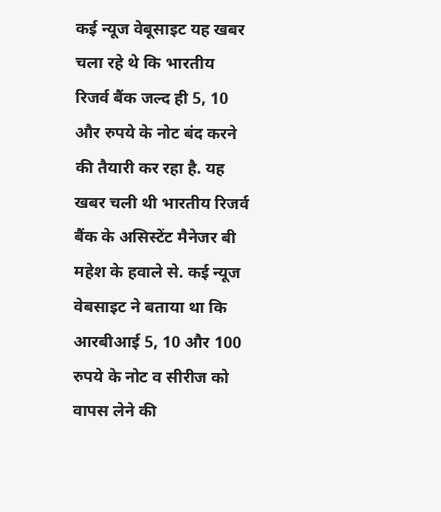कई न्यूज वेबूसाइट यह खबर चला रहे थे कि भारतीय रिजर्व बैंक जल्द ही 5, 10 और रुपये के नोट बंद करने की तैयारी कर रहा है. यह खबर चली थी भारतीय रिजर्व बैंक के असिस्टेंट मैनेजर बी महेश के हवाले से. कई न्यूज वेबसाइट ने बताया था कि आरबीआई 5, 10 और 100 रुपये के नोट व सीरीज को वापस लेने की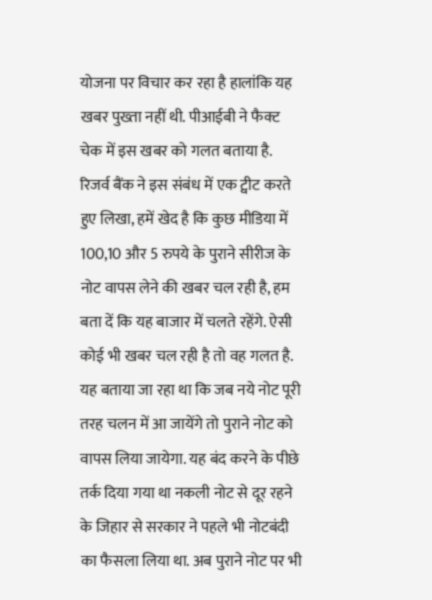योजना पर विचार कर रहा है हालांकि यह खबर पुख्ता नहीं थी. पीआईबी ने फैक्ट चेक में इस खबर को गलत बताया है.
रिजर्व बैंक ने इस संबंध में एक ट्वीट करते हुए लिखा, हमें खेद है कि कुछ मीडिया में 100,10 और 5 रुपये के पुराने सीरीज के नोट वापस लेने की खबर चल रही है, हम बता दें कि यह बाजार में चलते रहेंगे. ऐसी कोई भी खबर चल रही है तो वह गलत है.
यह बताया जा रहा था कि जब नये नोट पूरी तरह चलन में आ जायेंगे तो पुराने नोट को वापस लिया जायेगा. यह बंद करने के पीछे तर्क दिया गया था नकली नोट से दूर रहने के जिहार से सरकार ने पहले भी नोटबंदी का फैसला लिया था. अब पुराने नोट पर भी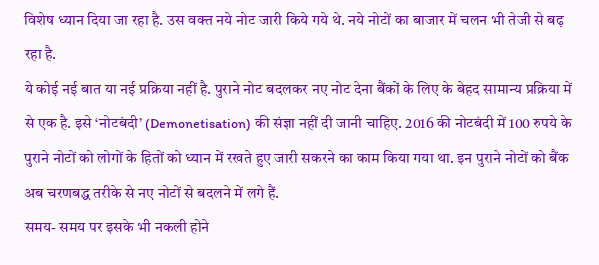विशेष ध्यान दिया जा रहा है. उस वक्त नये नोट जारी किये गये थे. नये नोटों का बाजार में चलन भी तेजी से बढ़ रहा है.
ये कोई नई बात या नई प्रक्रिया नहीं है. पुराने नोट बदलकर नए नोट देना बैंकों के लिए के बेहद सामान्य प्रक्रिया में से एक है. इसे ‘नोटबंदी’ (Demonetisation) की संज्ञा नहीं दी जानी चाहिए. 2016 की नोटबंदी में 100 रुपये के पुराने नोटों को लोगों के हितों को ध्यान में रखते हुए जारी सकरने का काम किया गया था. इन पुराने नोटों को बैंक अब चरणबद्ध तरीके से नए नोटों से बदलने में लगे हैं.
समय- समय पर इसके भी नकली होने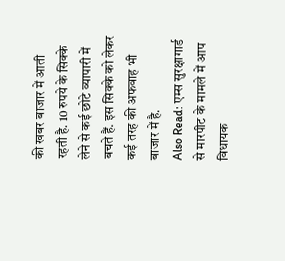की खबर बाजार में आती रहती है. 10 रुपये के सिक्के लेने से कई छोटे व्यापारी में बचते हैं. इस सिक्के को लेकर कई तरह की अफवाह भी बाजार में है.
Also Read: एम्स सुरक्षागार्ड से मारपीट के मामले में आप विधायक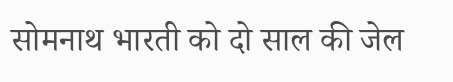सोमनाथ भारती को दो साल की जेल